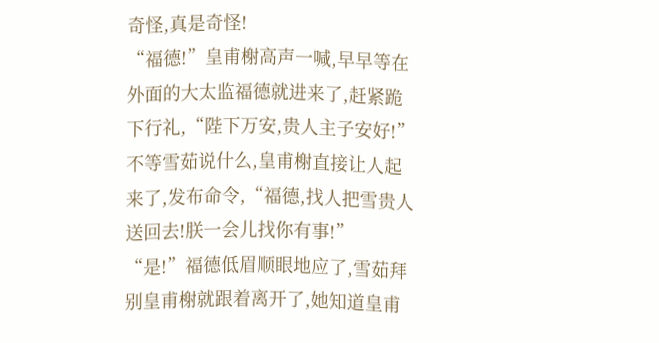奇怪,真是奇怪!
“福德!”皇甫榭高声一喊,早早等在外面的大太监福德就进来了,赶紧跪下行礼,“陛下万安,贵人主子安好!”
不等雪茹说什么,皇甫榭直接让人起来了,发布命令,“福德,找人把雪贵人送回去!朕一会儿找你有事!”
“是!”福德低眉顺眼地应了,雪茹拜别皇甫榭就跟着离开了,她知道皇甫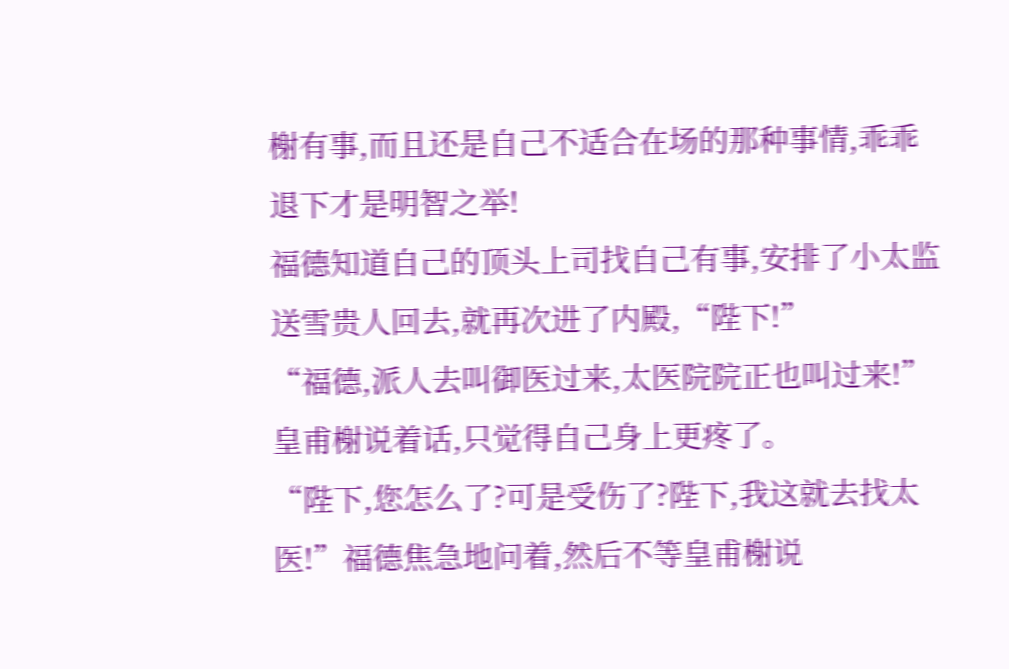榭有事,而且还是自己不适合在场的那种事情,乖乖退下才是明智之举!
福德知道自己的顶头上司找自己有事,安排了小太监送雪贵人回去,就再次进了内殿,“陛下!”
“福德,派人去叫御医过来,太医院院正也叫过来!”皇甫榭说着话,只觉得自己身上更疼了。
“陛下,您怎么了?可是受伤了?陛下,我这就去找太医!”福德焦急地问着,然后不等皇甫榭说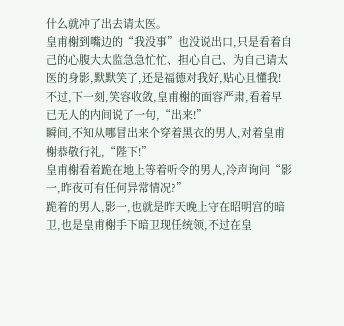什么就冲了出去请太医。
皇甫榭到嘴边的“我没事”也没说出口,只是看着自己的心腹大太监急急忙忙、担心自己、为自己请太医的身影,默默笑了,还是福德对我好,贴心且懂我!
不过,下一刻,笑容收敛,皇甫榭的面容严肃,看着早已无人的内间说了一句,“出来!”
瞬间,不知从哪冒出来个穿着黑衣的男人,对着皇甫榭恭敬行礼,“陛下!”
皇甫榭看着跪在地上等着听令的男人,冷声询问“影一,昨夜可有任何异常情况?”
跪着的男人,影一,也就是昨天晚上守在昭明宫的暗卫,也是皇甫榭手下暗卫现任统领,不过在皇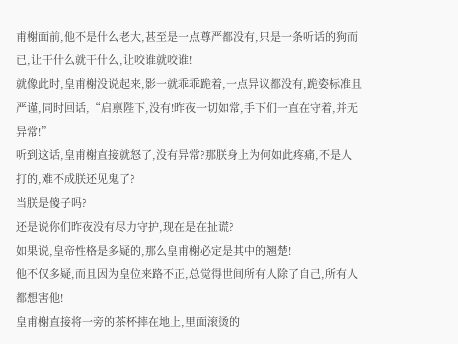甫榭面前,他不是什么老大,甚至是一点尊严都没有,只是一条听话的狗而已,让干什么就干什么,让咬谁就咬谁!
就像此时,皇甫榭没说起来,影一就乖乖跪着,一点异议都没有,跪姿标准且严谨,同时回话,“启禀陛下,没有!昨夜一切如常,手下们一直在守着,并无异常!”
听到这话,皇甫榭直接就怒了,没有异常?那朕身上为何如此疼痛,不是人打的,难不成朕还见鬼了?
当朕是傻子吗?
还是说你们昨夜没有尽力守护,现在是在扯谎?
如果说,皇帝性格是多疑的,那么皇甫榭必定是其中的翘楚!
他不仅多疑,而且因为皇位来路不正,总觉得世间所有人除了自己,所有人都想害他!
皇甫榭直接将一旁的茶杯摔在地上,里面滚烫的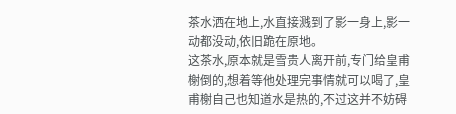茶水洒在地上,水直接溅到了影一身上,影一动都没动,依旧跪在原地。
这茶水,原本就是雪贵人离开前,专门给皇甫榭倒的,想着等他处理完事情就可以喝了,皇甫榭自己也知道水是热的,不过这并不妨碍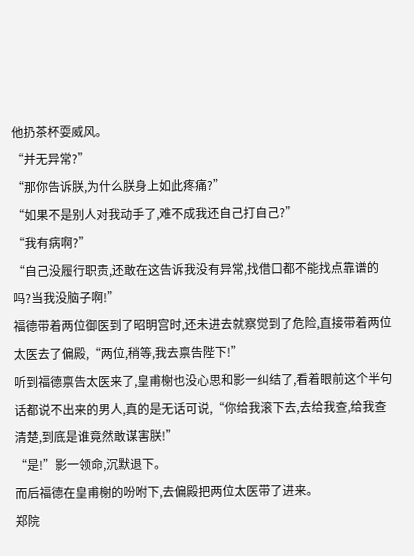他扔茶杯耍威风。
“并无异常?”
“那你告诉朕,为什么朕身上如此疼痛?”
“如果不是别人对我动手了,难不成我还自己打自己?”
“我有病啊?”
“自己没履行职责,还敢在这告诉我没有异常,找借口都不能找点靠谱的吗?当我没脑子啊!”
福德带着两位御医到了昭明宫时,还未进去就察觉到了危险,直接带着两位太医去了偏殿,“两位,稍等,我去禀告陛下!”
听到福德禀告太医来了,皇甫榭也没心思和影一纠结了,看着眼前这个半句话都说不出来的男人,真的是无话可说,“你给我滚下去,去给我查,给我查清楚,到底是谁竟然敢谋害朕!”
“是!”影一领命,沉默退下。
而后福德在皇甫榭的吩咐下,去偏殿把两位太医带了进来。
郑院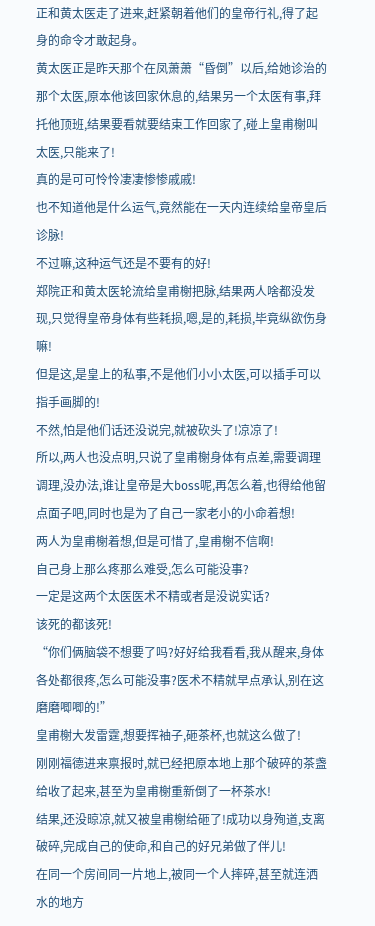正和黄太医走了进来,赶紧朝着他们的皇帝行礼,得了起身的命令才敢起身。
黄太医正是昨天那个在凤萧萧“昏倒”以后,给她诊治的那个太医,原本他该回家休息的,结果另一个太医有事,拜托他顶班,结果要看就要结束工作回家了,碰上皇甫榭叫太医,只能来了!
真的是可可怜怜凄凄惨惨戚戚!
也不知道他是什么运气,竟然能在一天内连续给皇帝皇后诊脉!
不过嘛,这种运气还是不要有的好!
郑院正和黄太医轮流给皇甫榭把脉,结果两人啥都没发现,只觉得皇帝身体有些耗损,嗯,是的,耗损,毕竟纵欲伤身嘛!
但是这,是皇上的私事,不是他们小小太医,可以插手可以指手画脚的!
不然,怕是他们话还没说完,就被砍头了!凉凉了!
所以,两人也没点明,只说了皇甫榭身体有点差,需要调理调理,没办法,谁让皇帝是大boss呢,再怎么着,也得给他留点面子吧,同时也是为了自己一家老小的小命着想!
两人为皇甫榭着想,但是可惜了,皇甫榭不信啊!
自己身上那么疼那么难受,怎么可能没事?
一定是这两个太医医术不精或者是没说实话?
该死的都该死!
“你们俩脑袋不想要了吗?好好给我看看,我从醒来,身体各处都很疼,怎么可能没事?医术不精就早点承认,别在这磨磨唧唧的!”
皇甫榭大发雷霆,想要挥袖子,砸茶杯,也就这么做了!
刚刚福德进来禀报时,就已经把原本地上那个破碎的茶盏给收了起来,甚至为皇甫榭重新倒了一杯茶水!
结果,还没晾凉,就又被皇甫榭给砸了!成功以身殉道,支离破碎,完成自己的使命,和自己的好兄弟做了伴儿!
在同一个房间同一片地上,被同一个人摔碎,甚至就连洒水的地方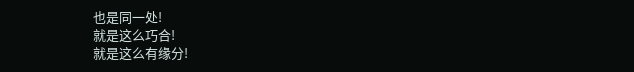也是同一处!
就是这么巧合!
就是这么有缘分!